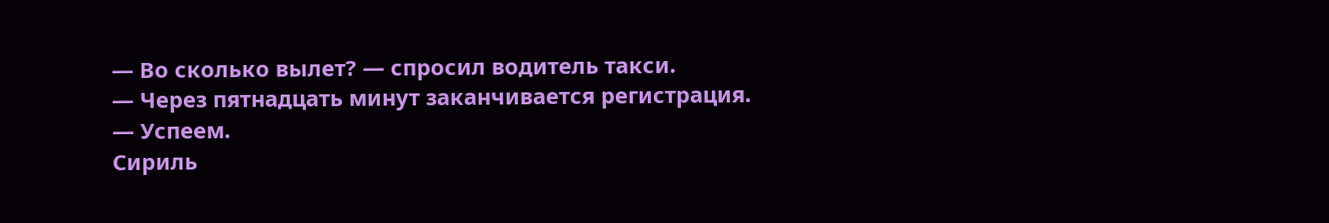— Во сколько вылет? — спросил водитель такси.
— Через пятнадцать минут заканчивается регистрация.
— Успеем.
Сириль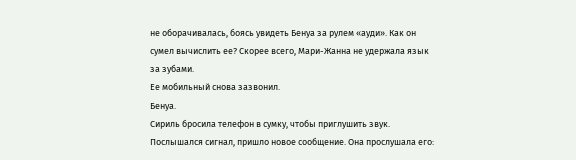не оборачивалась, боясь увидеть Бенуа за рулем «ауди». Как он сумел вычислить ее? Скорее всего, Мари-Жанна не удержала язык за зубами.
Ее мобильный снова зазвонил.
Бенуа.
Сириль бросила телефон в сумку, чтобы приглушить звук. Послышался сигнал, пришло новое сообщение. Она прослушала его: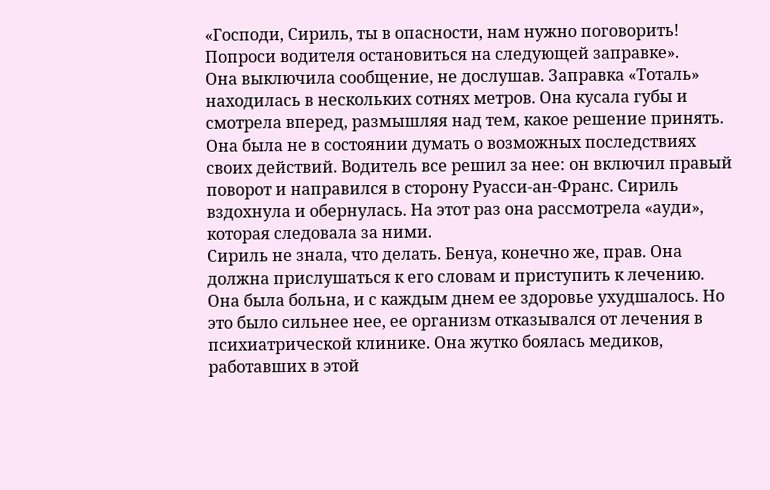«Господи, Сириль, ты в опасности, нам нужно поговорить! Попроси водителя остановиться на следующей заправке».
Она выключила сообщение, не дослушав. Заправка «Тоталь» находилась в нескольких сотнях метров. Она кусала губы и смотрела вперед, размышляя над тем, какое решение принять. Она была не в состоянии думать о возможных последствиях своих действий. Водитель все решил за нее: он включил правый поворот и направился в сторону Руасси-ан-Франс. Сириль вздохнула и обернулась. На этот раз она рассмотрела «ауди», которая следовала за ними.
Сириль не знала, что делать. Бенуа, конечно же, прав. Она должна прислушаться к его словам и приступить к лечению. Она была больна, и с каждым днем ее здоровье ухудшалось. Но это было сильнее нее, ее организм отказывался от лечения в психиатрической клинике. Она жутко боялась медиков, работавших в этой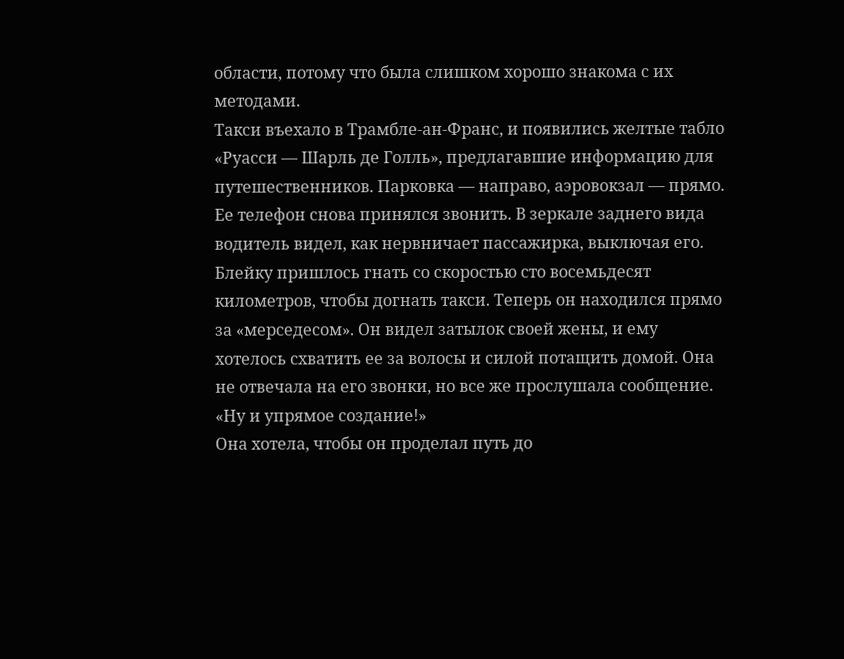области, потому что была слишком хорошо знакома с их методами.
Такси въехало в Трамбле-ан-Франс, и появились желтые табло «Руасси — Шарль де Голль», предлагавшие информацию для путешественников. Парковка — направо, аэровокзал — прямо. Ее телефон снова принялся звонить. В зеркале заднего вида водитель видел, как нервничает пассажирка, выключая его.
Блейку пришлось гнать со скоростью сто восемьдесят километров, чтобы догнать такси. Теперь он находился прямо за «мерседесом». Он видел затылок своей жены, и ему хотелось схватить ее за волосы и силой потащить домой. Она не отвечала на его звонки, но все же прослушала сообщение.
«Ну и упрямое создание!»
Она хотела, чтобы он проделал путь до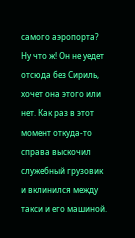самого аэропорта? Ну что ж! Он не уедет отсюда без Сириль, хочет она этого или нет. Как раз в этот момент откуда-то справа выскочил служебный грузовик и вклинился между такси и его машиной.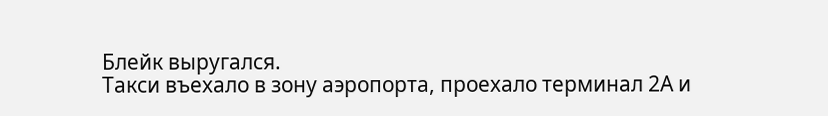Блейк выругался.
Такси въехало в зону аэропорта, проехало терминал 2А и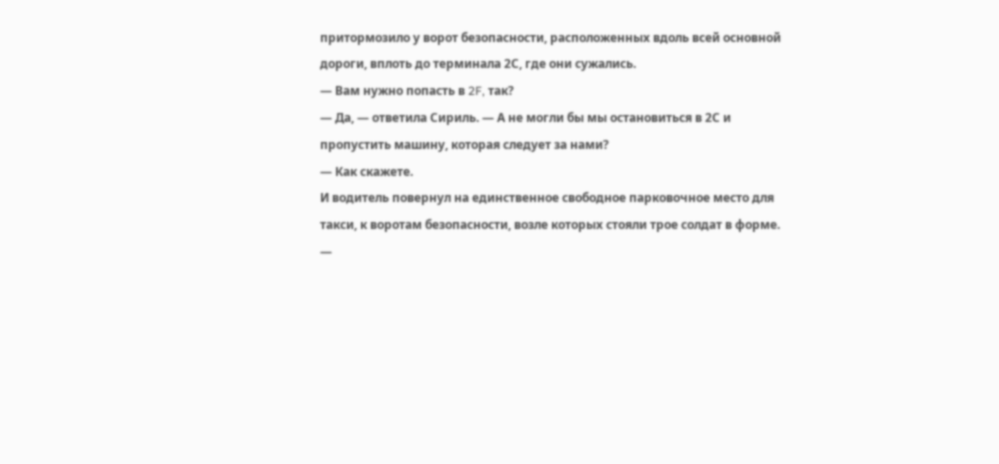притормозило у ворот безопасности, расположенных вдоль всей основной дороги, вплоть до терминала 2С, где они сужались.
— Вам нужно попасть в 2F, так?
— Да, — ответила Сириль. — А не могли бы мы остановиться в 2С и пропустить машину, которая следует за нами?
— Как скажете.
И водитель повернул на единственное свободное парковочное место для такси, к воротам безопасности, возле которых стояли трое солдат в форме.
—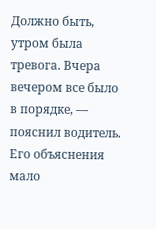Должно быть, утром была тревога. Вчера вечером все было в порядке, — пояснил водитель.
Его объяснения мало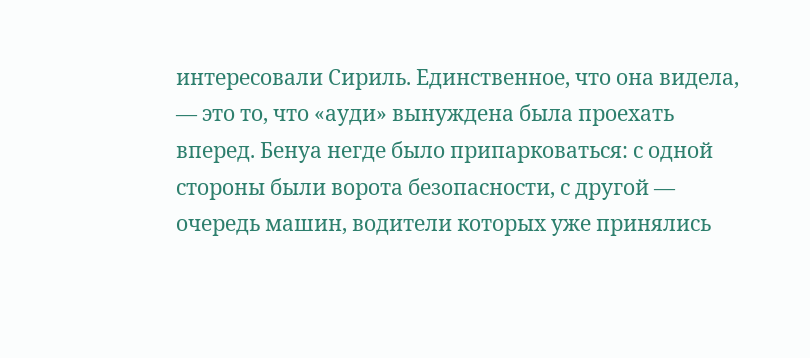интересовали Сириль. Единственное, что она видела, — это то, что «ауди» вынуждена была проехать вперед. Бенуа негде было припарковаться: с одной стороны были ворота безопасности, с другой — очередь машин, водители которых уже принялись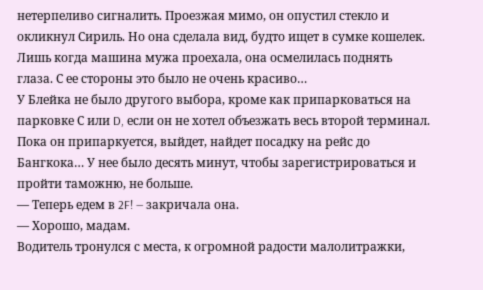нетерпеливо сигналить. Проезжая мимо, он опустил стекло и окликнул Сириль. Но она сделала вид, будто ищет в сумке кошелек. Лишь когда машина мужа проехала, она осмелилась поднять глаза. С ее стороны это было не очень красиво…
У Блейка не было другого выбора, кроме как припарковаться на парковке С или D, если он не хотел объезжать весь второй терминал. Пока он припаркуется, выйдет, найдет посадку на рейс до Бангкока… У нее было десять минут, чтобы зарегистрироваться и пройти таможню, не больше.
— Теперь едем в 2F! — закричала она.
— Хорошо, мадам.
Водитель тронулся с места, к огромной радости малолитражки,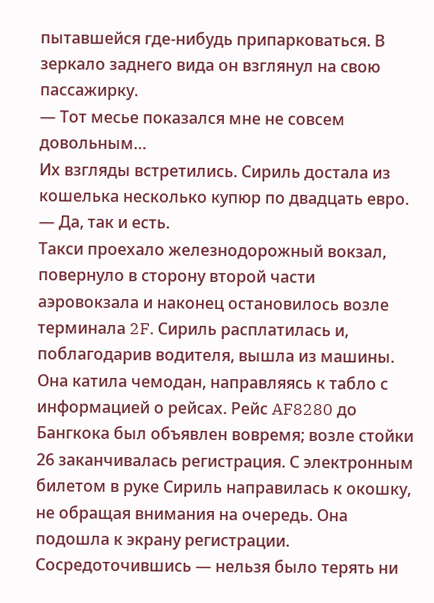пытавшейся где-нибудь припарковаться. В зеркало заднего вида он взглянул на свою пассажирку.
— Тот месье показался мне не совсем довольным…
Их взгляды встретились. Сириль достала из кошелька несколько купюр по двадцать евро.
— Да, так и есть.
Такси проехало железнодорожный вокзал, повернуло в сторону второй части аэровокзала и наконец остановилось возле терминала 2F. Сириль расплатилась и, поблагодарив водителя, вышла из машины.
Она катила чемодан, направляясь к табло с информацией о рейсах. Рейс AF8280 до Бангкока был объявлен вовремя; возле стойки 26 заканчивалась регистрация. С электронным билетом в руке Сириль направилась к окошку, не обращая внимания на очередь. Она подошла к экрану регистрации. Сосредоточившись — нельзя было терять ни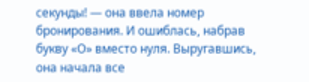секунды! — она ввела номер бронирования. И ошиблась, набрав букву «О» вместо нуля. Выругавшись, она начала все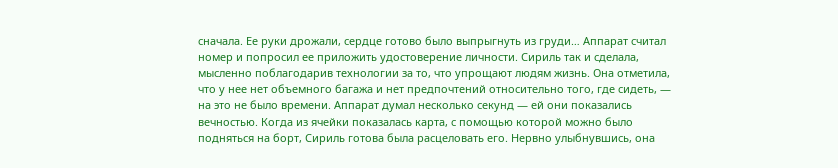сначала. Ее руки дрожали, сердце готово было выпрыгнуть из груди… Аппарат считал номер и попросил ее приложить удостоверение личности. Сириль так и сделала, мысленно поблагодарив технологии за то, что упрощают людям жизнь. Она отметила, что у нее нет объемного багажа и нет предпочтений относительно того, где сидеть, — на это не было времени. Аппарат думал несколько секунд — ей они показались вечностью. Когда из ячейки показалась карта, с помощью которой можно было подняться на борт, Сириль готова была расцеловать его. Нервно улыбнувшись, она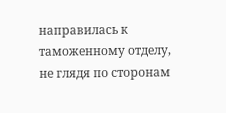направилась к таможенному отделу, не глядя по сторонам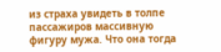из страха увидеть в толпе пассажиров массивную фигуру мужа. Что она тогда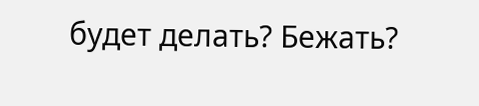будет делать? Бежать?